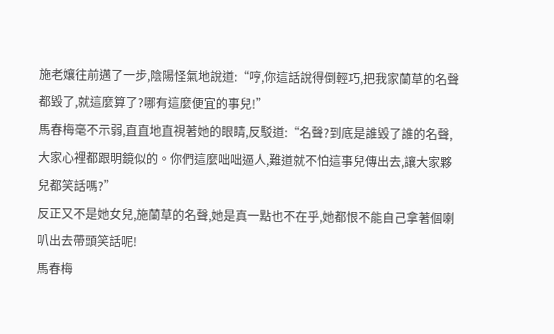施老孃往前邁了一步,陰陽怪氣地說道:“哼,你這話說得倒輕巧,把我家蘭草的名聲都毀了,就這麼算了?哪有這麼便宜的事兒!”
馬春梅毫不示弱,直直地直視著她的眼睛,反駁道:“名聲?到底是誰毀了誰的名聲,大家心裡都跟明鏡似的。你們這麼咄咄逼人,難道就不怕這事兒傳出去,讓大家夥兒都笑話嗎?”
反正又不是她女兒,施蘭草的名聲,她是真一點也不在乎,她都恨不能自己拿著個喇叭出去帶頭笑話呢!
馬春梅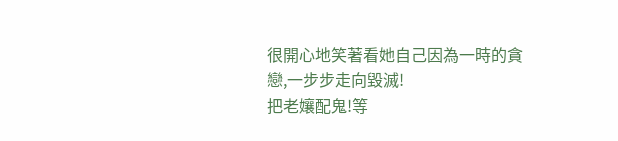很開心地笑著看她自己因為一時的貪戀,一步步走向毀滅!
把老孃配鬼!等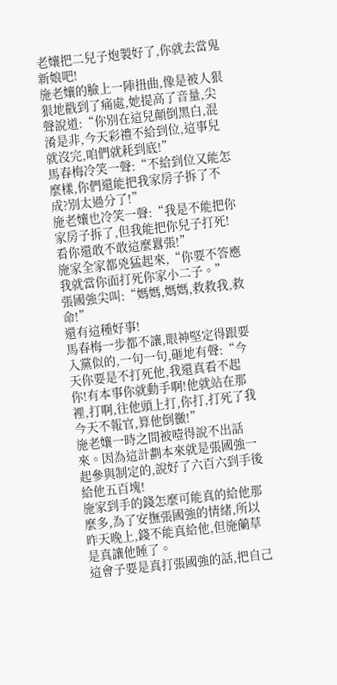老孃把二兒子炮製好了,你就去當鬼新娘吧!
施老孃的臉上一陣扭曲,像是被人狠狠地戳到了痛處,她提高了音量,尖聲說道:“你別在這兒顛倒黑白,混淆是非,今天彩禮不給到位,這事兒就沒完,咱們就耗到底!”
馬春梅冷笑一聲:“不給到位又能怎麼樣,你們還能把我家房子拆了不成?別太過分了!”
施老孃也冷笑一聲:“我是不能把你家房子拆了,但我能把你兒子打死!看你還敢不敢這麼囂張!”
施家全家都兇猛起來,“你要不答應我就當你面打死你家小二子。”
張國強尖叫:“媽媽,媽媽,救救我,救命!”
還有這種好事!
馬春梅一步都不讓,眼神堅定得跟要入黨似的,一句一句,砸地有聲:“今天你要是不打死他,我還真看不起你!有本事你就動手啊!他就站在那裡,打啊,往他頭上打,你打,打死了我今天不報官,算他倒黴!”
施老孃一時之間被噎得說不出話來。因為這計劃本來就是張國強一起參與制定的,說好了六百六到手後給他五百塊!
施家到手的錢怎麼可能真的給他那麼多,為了安撫張國強的情緒,所以昨天晚上,錢不能真給他,但施蘭草是真讓他睡了。
這會子要是真打張國強的話,把自己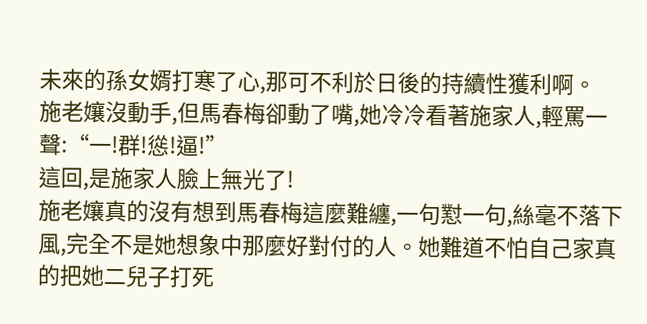未來的孫女婿打寒了心,那可不利於日後的持續性獲利啊。
施老孃沒動手,但馬春梅卻動了嘴,她冷冷看著施家人,輕罵一聲:“一!群!慫!逼!”
這回,是施家人臉上無光了!
施老孃真的沒有想到馬春梅這麼難纏,一句懟一句,絲毫不落下風,完全不是她想象中那麼好對付的人。她難道不怕自己家真的把她二兒子打死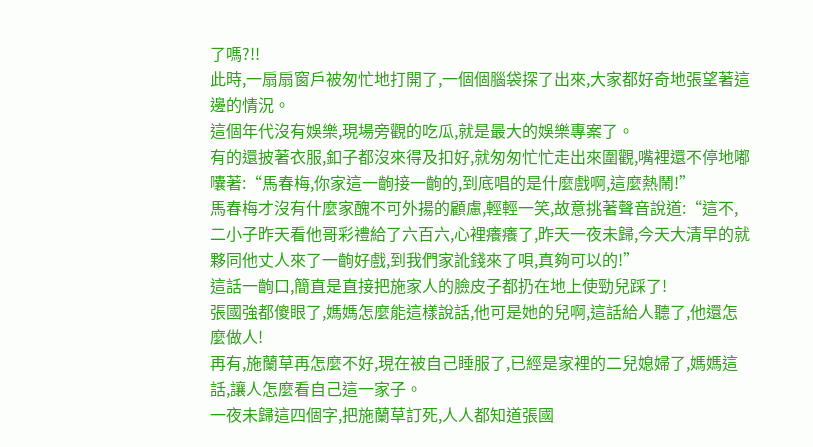了嗎?!!
此時,一扇扇窗戶被匆忙地打開了,一個個腦袋探了出來,大家都好奇地張望著這邊的情況。
這個年代沒有娛樂,現場旁觀的吃瓜,就是最大的娛樂專案了。
有的還披著衣服,釦子都沒來得及扣好,就匆匆忙忙走出來圍觀,嘴裡還不停地嘟囔著:“馬春梅,你家這一齣接一齣的,到底唱的是什麼戲啊,這麼熱鬧!”
馬春梅才沒有什麼家醜不可外揚的顧慮,輕輕一笑,故意挑著聲音說道:“這不,二小子昨天看他哥彩禮給了六百六,心裡癢癢了,昨天一夜未歸,今天大清早的就夥同他丈人來了一齣好戲,到我們家訛錢來了唄,真夠可以的!”
這話一齣口,簡直是直接把施家人的臉皮子都扔在地上使勁兒踩了!
張國強都傻眼了,媽媽怎麼能這樣說話,他可是她的兒啊,這話給人聽了,他還怎麼做人!
再有,施蘭草再怎麼不好,現在被自己睡服了,已經是家裡的二兒媳婦了,媽媽這話,讓人怎麼看自己這一家子。
一夜未歸這四個字,把施蘭草訂死,人人都知道張國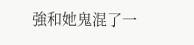強和她鬼混了一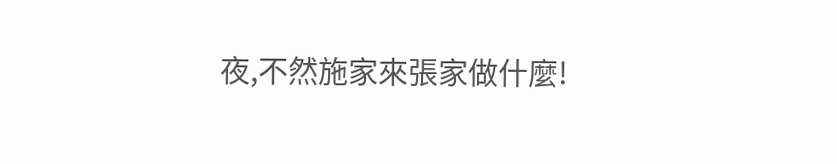夜,不然施家來張家做什麼!